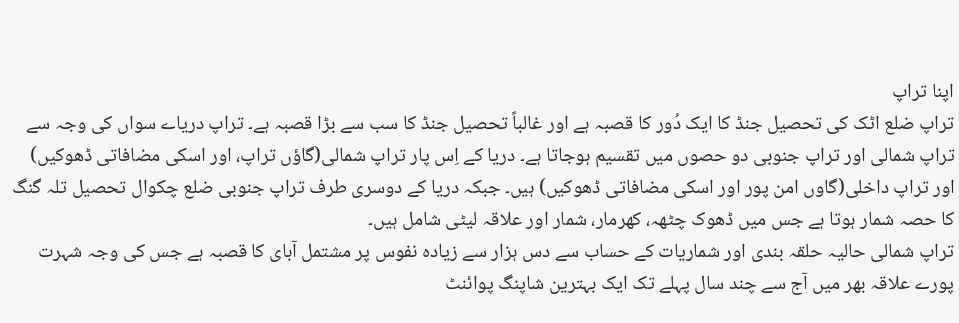اپنا تراپ
تراپ ضلع اٹک کی تحصیل جنڈ کا ایک دُور کا قصبہ ہے اور غالباً تحصیل جنڈ کا سب سے بڑا قصبہ ہے۔ تراپ دریاے سواں کی وجہ سے تراپ شمالی اور تراپ جنوبی دو حصوں میں تقسیم ہوجاتا ہے۔ دریا کے اِس پار تراپ شمالی(گاؤں تراپ، اور اسکی مضافاتی ڈھوکیں) اور تراپ داخلی(گاوں امن پور اور اسکی مضافاتی ڈھوکیں) ہیں۔ جبکہ دریا کے دوسری طرف تراپ جنوبی ضلع چکوال تحصیل تلہ گنگ کا حصہ شمار ہوتا ہے جس میں ڈھوک چٹھہ، کھرمار، شمار اور علاقہ لیٹی شامل ہیں۔
تراپ شمالی حالیہ حلقہ بندی اور شماریات کے حساب سے دس ہزار سے زیادہ نفوس پر مشتمل آبای کا قصبہ ہے جس کی وجہ شہرت پورے علاقہ بھر میں آج سے چند سال پہلے تک ایک بہترین شاپنگ پوائنٹ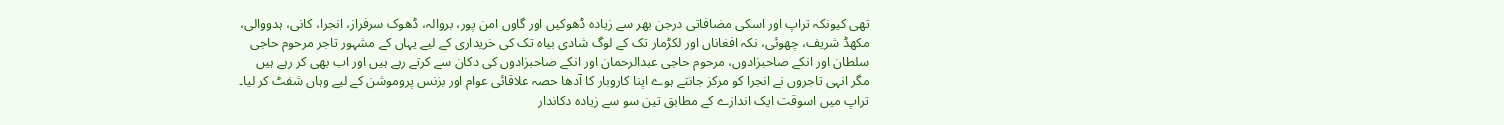تھی کیونکہ تراپ اور اسکی مضافاتی درجن بھر سے زیادہ ڈھوکیں اور گاوں امن پور، بروالہ، ڈھوک سرفراز، انجرا، کانی، ہدووالی، مکھڈ شریف، چھوئی، نکہ افغاناں اور لکڑمار تک کے لوگ شادی بیاہ تک کی خریداری کے لیے یہاں کے مشہور تاجر مرحوم حاجی سلطان اور انکے صاحبزادوں، مرحوم حاجی عبدالرحمان اور انکے صاحبزادوں کی دکان سے کرتے رہے ہیں اور اب بھی کر رہے ہیں مگر انہی تاجروں نے انجرا کو مرکز جانتے ہوے اپنا کاروبار کا آدھا حصہ علاقائی عوام اور بزنس پروموشن کے لیے وہاں شفٹ کر لیا۔ تراپ میں اسوقت ایک اندازے کے مطابق تین سو سے زیادہ دکاندار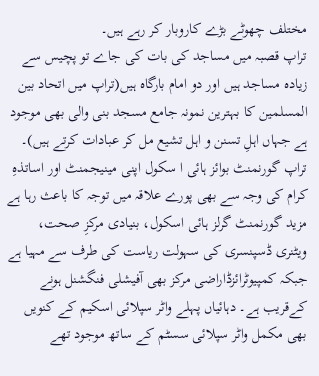مختلف چھوٹے بڑے کاروبار کر رہے ہیں۔
تراپ قصبہ میں مساجد کی بات کی جاے تو پچیس سے زیادہ مساجد ہیں اور دو امام بارگاہ ہیں(تراپ میں اتحاد بین المسلمین کا بہترین نمونہ جامع مسجد بنی والی بھی موجود ہے جہاں اہلِ تسنن و اہل تشیع مل کر عبادات کرتے ہیں)۔
تراپ گورنمنٹ بوائز ہائی ا سکول اپنی مینیجمنٹ اور اساتذہِ کرام کی وجہ سے بھی پورے علاقہ میں توجہ کا باعث رہا ہے مزید گورنمنٹ گرلز ہائی اسکول، بنیادی مرکزِ صحت، ویٹنری ڈسپنسری کی سہولت ریاست کی طرف سے مہیا ہے جبکہ کمپیوٹرائزڈاراضی مرکز بھی آفیشلی فنگشنل ہونے کےقریب ہے۔ دہائیاں پہلے واٹر سپلائی اسکیم کے کنویں بھی مکمل واٹر سپلائی سسٹم کے ساتھ موجود تھے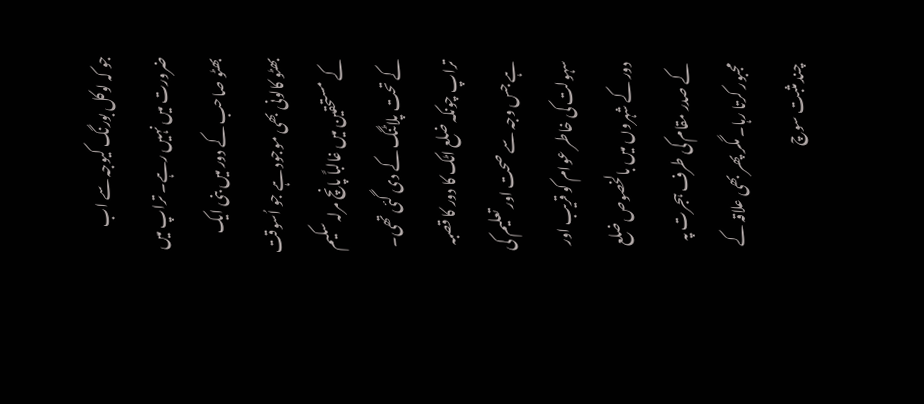جو کہ لوکل بورنگ کیوجہ سے اب ضرورت میں نہیں رہے۔ تراپ میں بھٹو صاحب کے دور میں بنی ایک بھٹو کالونی بھی موجود ہے جو اُسوقت کے مستحقین میں غالباً پانچ مرلہ سکیم کے تحت پلاٹنگ کے دی گئی تھی۔
تراپ چونکہ ضلع اٹک کا دور کا قصبہ ہے جس وجہ سے صحت اور تعلیم کی سہولت کی خاطر عوام کو قریب اور دور کے شہروں میں بالخصوص ضلع کے صدر مقام کی طرف ہجرت پہ مجبور کرتا رہا۔ مگر پھر بھی علاقہ کے چند مثبت سوچ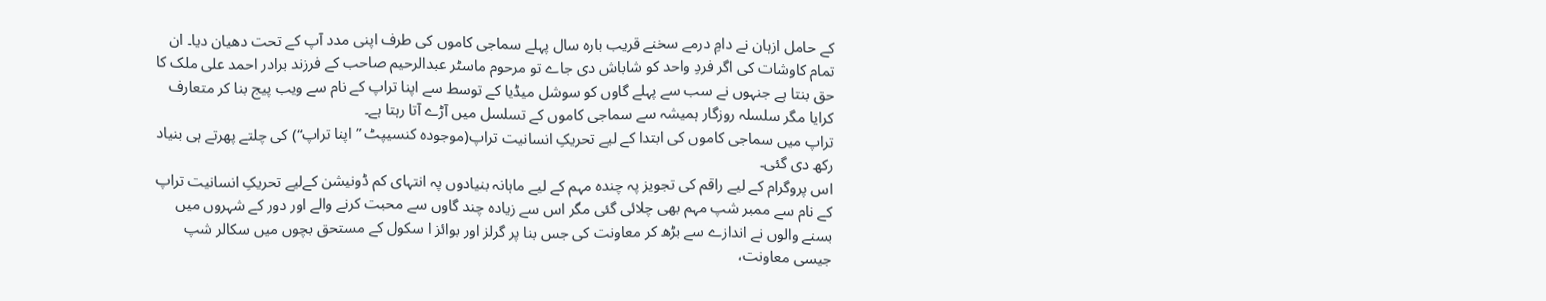کے حامل ازہان نے دامِ درمے سخنے قریب بارہ سال پہلے سماجی کاموں کی طرف اپنی مدد آپ کے تحت دھیان دیا۔ ان تمام کاوشات کی اگر فردِ واحد کو شاباش دی جاے تو مرحوم ماسٹر عبدالرحیم صاحب کے فرزند برادر احمد علی ملک کا حق بنتا ہے جنہوں نے سب سے پہلے گاوں کو سوشل میڈیا کے توسط سے اپنا تراپ کے نام سے ویب پیج بنا کر متعارف کرایا مگر سلسلہ روزگار ہمیشہ سے سماجی کاموں کے تسلسل میں آڑے آتا رہتا ہے۔
تراپ میں سماجی کاموں کی ابتدا کے لیے تحریکِ انسانیت تراپ(موجودہ کنسیپٹ ”اپنا تراپ“) کی چلتے پھرتے ہی بنیاد رکھ دی گئی۔
اس پروگرام کے لیے راقم کی تجویز پہ چندہ مہم کے لیے ماہانہ بنیادوں پہ انتہای کم ڈونیشن کےلیے تحریکِ انسانیت تراپ کے نام سے ممبر شپ مہم بھی چلائی گئی مگر اس سے زیادہ چند گاوں سے محبت کرنے والے اور دور کے شہروں میں بسنے والوں نے اندازے سے بڑھ کر معاونت کی جس بنا پر گرلز اور بوائز ا سکول کے مستحق بچوں میں سکالر شپ جیسی معاونت،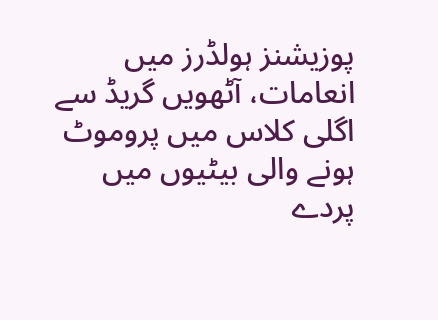پوزیشنز ہولڈرز میں انعامات، آٹھویں گریڈ سے اگلی کلاس میں پروموٹ ہونے والی بیٹیوں میں پردے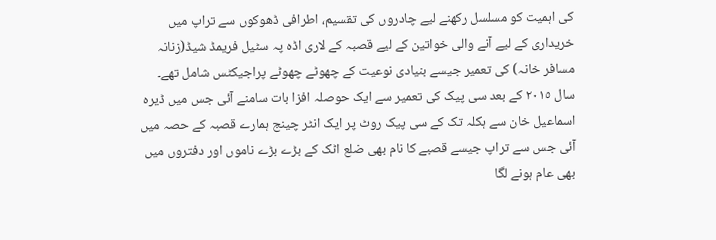کی اہمیت کو مسلسل رکھنے لیے چادروں کی تقسیم، اطرافی ڈھوکوں سے تراپ میں خریداری کے لیے آنے والی خواتین کے لیے قصبہ کے لاری اڈہ پہ سٹیل فریمڈ شیڈ(زنانہ مسافر خانہ) کی تعمیر جیسے بنیادی نوعیت کے چھوٹے چھوٹے پراجیکٹس شامل تھے۔
سال ٢٠١٥ کے بعد سی پیک کی تعمیر سے ایک حوصلہ افزا بات سامنے آئی جس میں ڈیرہ اسماعیل خان سے ہکلہ تک کے سی پیک روٹ پر ایک انٹر چینج ہمارے قصبہ کے حصہ میں آئی جس سے تراپ جیسے قصبے کا نام بھی ضلع اٹک کے بڑے بڑے ناموں اور دفتروں میں بھی عام ہونے لگا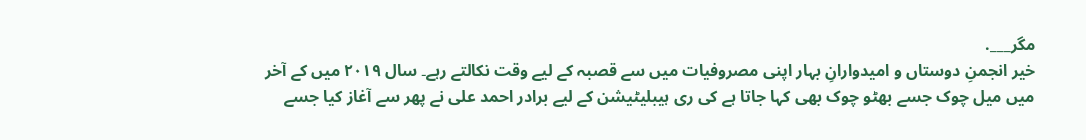مگر___.
خیر انجمنِ دوستاں و امیدوارانِ بہار اپنی مصروفیات میں سے قصبہ کے لیے وقت نکالتے رہے۔ سال ٢٠١٩ میں کے آخر میں میل چوک جسے بھٹو چوک بھی کہا جاتا ہے کی ری ہیبلیٹیشن کے لیے برادر احمد علی نے پھر سے آغاز کیا جسے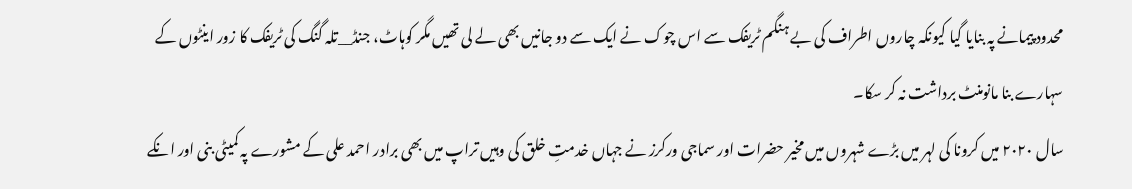محدود پیمانے پہ بنایا گیا کیونکہ چاروں اطراف کی بے ہنگم ٹریفک سے اس چوک نے ایک سے دو جانیں بھی لے لی تھیں مگر کوہاٹ، جنڈ__تلہ گنگ کی ٹریفک کا زور اینٹوں کے سہارے بنا مانومنٹ برداشت نہ کر سکا۔
سال ٢٠٢٠ میں کرونا کی لہر میں بڑے شہروں میں مخیر حضرات اور سماجی ورکرز نے جہاں خدمتِ خلق کی وہیں تراپ میں بھی برادر احمد علی کے مشورے پہ کمیٹی بنی اور انکے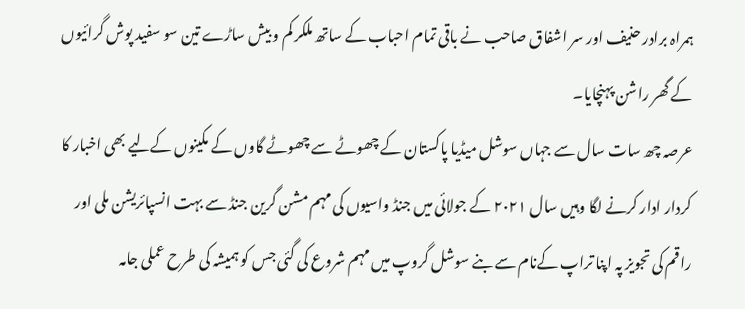ہمراہ برادر حنیف اور سر اشفاق صاحب نے باقی تمام احباب کے ساتھ ملکر کم و بیش ساڑے تین سو سفید پوش گرائیوں کے گھر راشن پہنچایا۔
عرصہ چھ سات سال سے جہاں سوشل میڈیا پاکستان کے چھوٹے سے چھوٹے گاوں کے مکینوں کےلیے بھی اخبار کا کردار ادار کرنے لگا وہیں سال ٢٠٢١ کے جولائی میں جنڈ واسیوں کی مہم مشن گرین جنڈ سے بہت انسپائریشن ملی اور راقم کی تجویز پہ اپنا تراپ کےنام سے بنے سوشل گروپ میں مہم شروع کی گئی جس کو ہمیشہ کی طرح عملی جامہ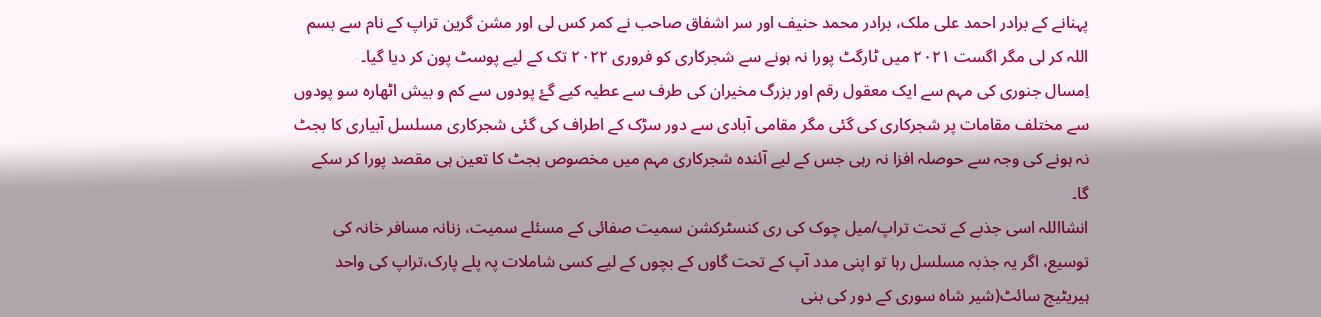پہنانے کے برادر احمد علی ملک، برادر محمد حنیف اور سر اشفاق صاحب نے کمر کس لی اور مشن گرین تراپ کے نام سے بسم اللہ کر لی مگر اگست ٢٠٢١ میں ٹارگٹ پورا نہ ہونے سے شجرکاری کو فروری ٢٠٢٢ تک کے لیے پوسٹ پون کر دیا گیا۔
اِمسال جنوری کی مہم سے ایک معقول رقم اور بزرگ مخیران کی طرف سے عطیہ کیے گۓ پودوں سے کم و بیش اٹھارہ سو پودوں سے مختلف مقامات پر شجرکاری کی گئی مگر مقامی آبادی سے دور سڑک کے اطراف کی گئی شجرکاری مسلسل آبیاری کا بجٹ نہ ہونے کی وجہ سے حوصلہ افزا نہ رہی جس کے لیے آئندہ شجرکاری مہم میں مخصوص بجٹ کا تعین ہی مقصد پورا کر سکے گا۔
انشااللہ اسی جذبے کے تحت تراپ/میل چوک کی ری کنسٹرکشن سمیت صفائی کے مسئلے سمیت، زنانہ مسافر خانہ کی توسیع، اگر یہ جذبہ مسلسل رہا تو اپنی مدد آپ کے تحت گاوں کے بچوں کے لیے کسی شاملات پہ پلے پارک،تراپ کی واحد ہیریٹیج سائٹ(شیر شاہ سوری کے دور کی بنی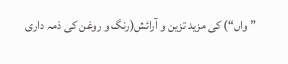”واں“) کی مزید تزین و آرائش(رنگ و روغن کی ذمہ داری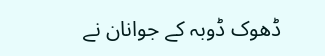ڈھوک ڈوبہ کے جوانان نے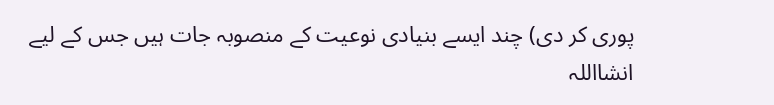پوری کر دی) چند ایسے بنیادی نوعیت کے منصوبہ جات ہیں جس کے لیے انشااللہ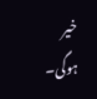خیر ہوگی۔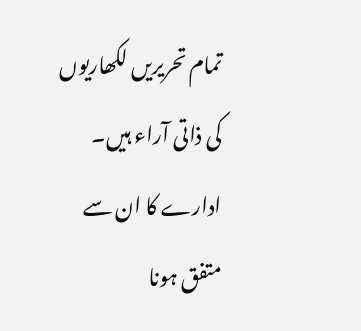تمام تحریریں لکھاریوں کی ذاتی آراء ہیں۔ ادارے کا ان سے متفق ہونا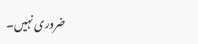ضروری نہیں۔